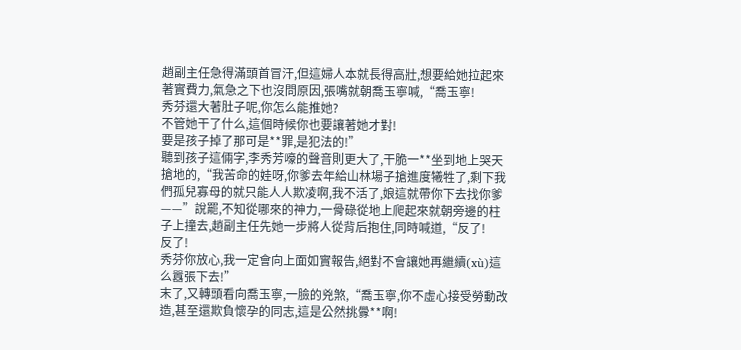趙副主任急得滿頭首冒汗,但這婦人本就長得高壯,想要給她拉起來著實費力,氣急之下也沒問原因,張嘴就朝喬玉寧喊,“喬玉寧!
秀芬還大著肚子呢,你怎么能推她?
不管她干了什么,這個時候你也要讓著她才對!
要是孩子掉了那可是**罪,是犯法的!”
聽到孩子這倆字,李秀芳嚎的聲音則更大了,干脆一**坐到地上哭天搶地的,“我苦命的娃呀,你爹去年給山林場子搶進度犧牲了,剩下我們孤兒寡母的就只能人人欺凌啊,我不活了,娘這就帶你下去找你爹——”說罷,不知從哪來的神力,一骨碌從地上爬起來就朝旁邊的柱子上撞去,趙副主任先她一步將人從背后抱住,同時喊道,“反了!
反了!
秀芬你放心,我一定會向上面如實報告,絕對不會讓她再繼續(xù)這么囂張下去!”
末了,又轉頭看向喬玉寧,一臉的兇煞,“喬玉寧,你不虛心接受勞動改造,甚至還欺負懷孕的同志,這是公然挑釁**啊!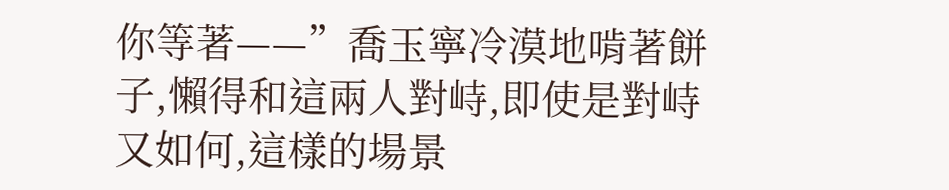你等著——”喬玉寧冷漠地啃著餅子,懶得和這兩人對峙,即使是對峙又如何,這樣的場景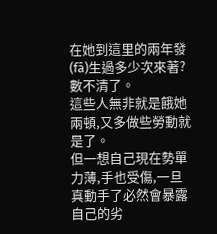在她到這里的兩年發(fā)生過多少次來著?
數不清了。
這些人無非就是餓她兩頓,又多做些勞動就是了。
但一想自己現在勢單力薄,手也受傷,一旦真動手了必然會暴露自己的劣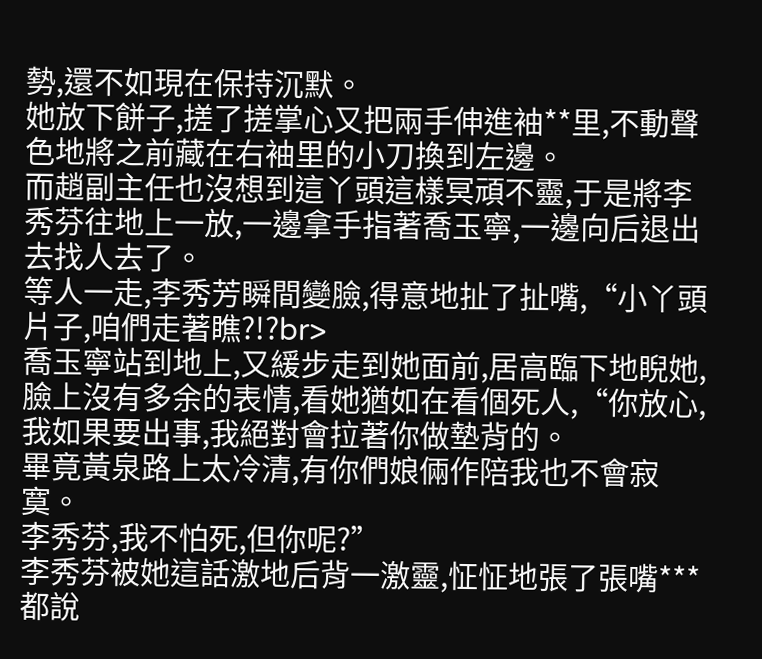勢,還不如現在保持沉默。
她放下餅子,搓了搓掌心又把兩手伸進袖**里,不動聲色地將之前藏在右袖里的小刀換到左邊。
而趙副主任也沒想到這丫頭這樣冥頑不靈,于是將李秀芬往地上一放,一邊拿手指著喬玉寧,一邊向后退出去找人去了。
等人一走,李秀芳瞬間變臉,得意地扯了扯嘴,“小丫頭片子,咱們走著瞧?!?br>
喬玉寧站到地上,又緩步走到她面前,居高臨下地睨她,臉上沒有多余的表情,看她猶如在看個死人,“你放心,我如果要出事,我絕對會拉著你做墊背的。
畢竟黃泉路上太冷清,有你們娘倆作陪我也不會寂寞。
李秀芬,我不怕死,但你呢?”
李秀芬被她這話激地后背一激靈,怔怔地張了張嘴***都說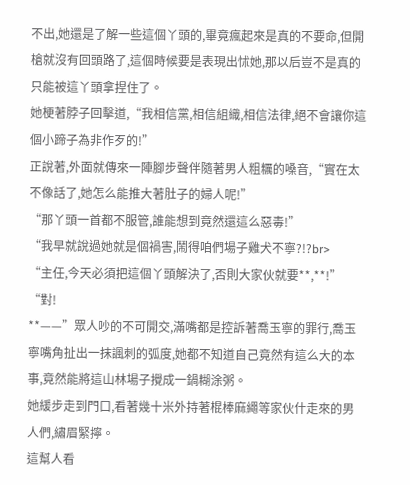不出,她還是了解一些這個丫頭的,畢竟瘋起來是真的不要命,但開槍就沒有回頭路了,這個時候要是表現出怵她,那以后豈不是真的只能被這丫頭拿捏住了。
她梗著脖子回擊道,“我相信黨,相信組織,相信法律,絕不會讓你這個小蹄子為非作歹的!”
正說著,外面就傳來一陣腳步聲伴隨著男人粗糲的嗓音,“實在太不像話了,她怎么能推大著肚子的婦人呢!”
“那丫頭一首都不服管,誰能想到竟然還這么惡毒!”
“我早就說過她就是個禍害,鬧得咱們場子雞犬不寧?!?br>
“主任,今天必須把這個丫頭解決了,否則大家伙就要**,**!”
“對!
**——”眾人吵的不可開交,滿嘴都是控訴著喬玉寧的罪行,喬玉寧嘴角扯出一抹諷刺的弧度,她都不知道自己竟然有這么大的本事,竟然能將這山林場子攪成一鍋糊涂粥。
她緩步走到門口,看著幾十米外持著棍棒麻繩等家伙什走來的男人們,繡眉緊擰。
這幫人看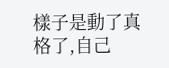樣子是動了真格了,自己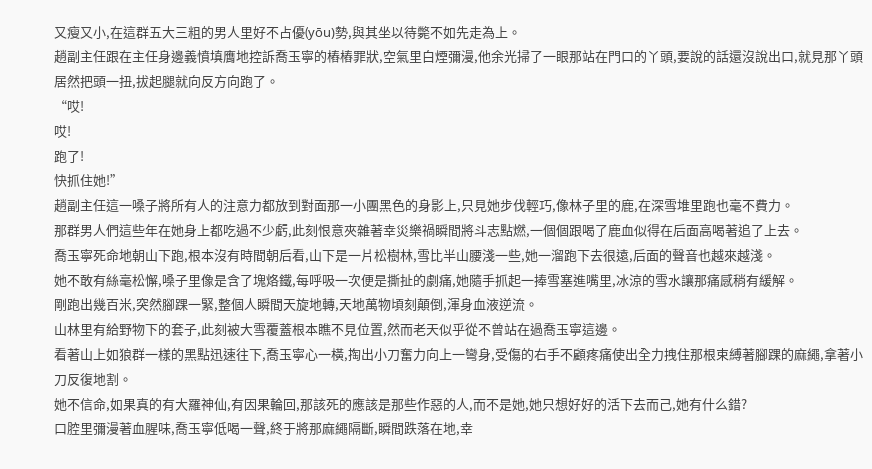又瘦又小,在這群五大三粗的男人里好不占優(yōu)勢,與其坐以待斃不如先走為上。
趙副主任跟在主任身邊義憤填膺地控訴喬玉寧的樁樁罪狀,空氣里白煙彌漫,他余光掃了一眼那站在門口的丫頭,要說的話還沒說出口,就見那丫頭居然把頭一扭,拔起腿就向反方向跑了。
“哎!
哎!
跑了!
快抓住她!”
趙副主任這一嗓子將所有人的注意力都放到對面那一小團黑色的身影上,只見她步伐輕巧,像林子里的鹿,在深雪堆里跑也毫不費力。
那群男人們這些年在她身上都吃過不少虧,此刻恨意夾雜著幸災樂禍瞬間將斗志點燃,一個個跟喝了鹿血似得在后面高喝著追了上去。
喬玉寧死命地朝山下跑,根本沒有時間朝后看,山下是一片松樹林,雪比半山腰淺一些,她一溜跑下去很遠,后面的聲音也越來越淺。
她不敢有絲毫松懈,嗓子里像是含了塊烙鐵,每呼吸一次便是撕扯的劇痛,她隨手抓起一捧雪塞進嘴里,冰涼的雪水讓那痛感稍有緩解。
剛跑出幾百米,突然腳踝一緊,整個人瞬間天旋地轉,天地萬物頃刻顛倒,渾身血液逆流。
山林里有給野物下的套子,此刻被大雪覆蓋根本瞧不見位置,然而老天似乎從不曾站在過喬玉寧這邊。
看著山上如狼群一樣的黑點迅速往下,喬玉寧心一橫,掏出小刀奮力向上一彎身,受傷的右手不顧疼痛使出全力拽住那根束縛著腳踝的麻繩,拿著小刀反復地割。
她不信命,如果真的有大羅神仙,有因果輪回,那該死的應該是那些作惡的人,而不是她,她只想好好的活下去而己,她有什么錯?
口腔里彌漫著血腥味,喬玉寧低喝一聲,終于將那麻繩隔斷,瞬間跌落在地,幸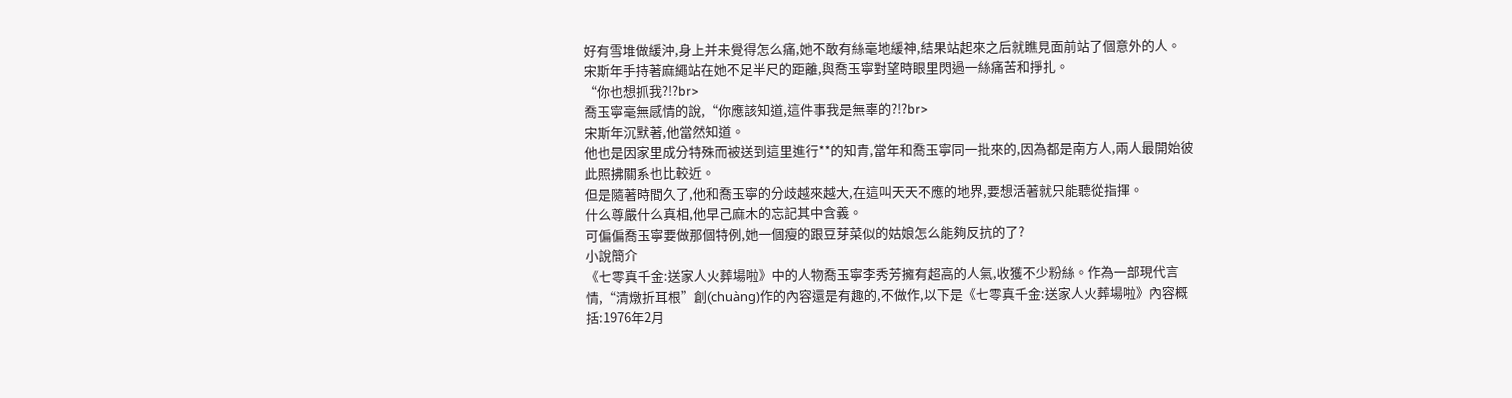好有雪堆做緩沖,身上并未覺得怎么痛,她不敢有絲毫地緩神,結果站起來之后就瞧見面前站了個意外的人。
宋斯年手持著麻繩站在她不足半尺的距離,與喬玉寧對望時眼里閃過一絲痛苦和掙扎。
“你也想抓我?!?br>
喬玉寧毫無感情的說,“你應該知道,這件事我是無辜的?!?br>
宋斯年沉默著,他當然知道。
他也是因家里成分特殊而被送到這里進行**的知青,當年和喬玉寧同一批來的,因為都是南方人,兩人最開始彼此照拂關系也比較近。
但是隨著時間久了,他和喬玉寧的分歧越來越大,在這叫天天不應的地界,要想活著就只能聽從指揮。
什么尊嚴什么真相,他早己麻木的忘記其中含義。
可偏偏喬玉寧要做那個特例,她一個瘦的跟豆芽菜似的姑娘怎么能夠反抗的了?
小說簡介
《七零真千金:送家人火葬場啦》中的人物喬玉寧李秀芳擁有超高的人氣,收獲不少粉絲。作為一部現代言情,“清燉折耳根”創(chuàng)作的內容還是有趣的,不做作,以下是《七零真千金:送家人火葬場啦》內容概括:1976年2月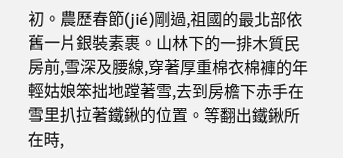初。農歷春節(jié)剛過,祖國的最北部依舊一片銀裝素裹。山林下的一排木質民房前,雪深及腰線,穿著厚重棉衣棉褲的年輕姑娘笨拙地蹚著雪,去到房檐下赤手在雪里扒拉著鐵鍬的位置。等翻出鐵鍬所在時,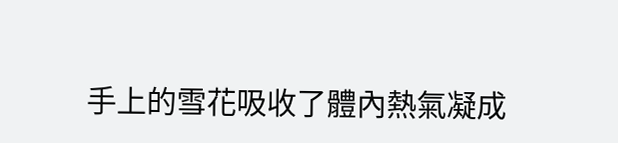手上的雪花吸收了體內熱氣凝成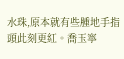水珠,原本就有些腫地手指頭此刻更紅。喬玉寧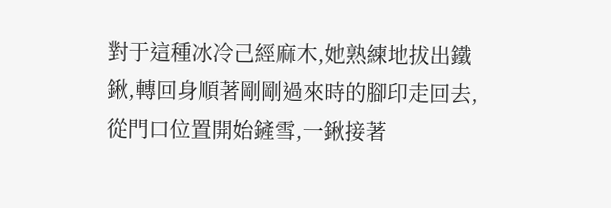對于這種冰冷己經麻木,她熟練地拔出鐵鍬,轉回身順著剛剛過來時的腳印走回去,從門口位置開始鏟雪,一鍬接著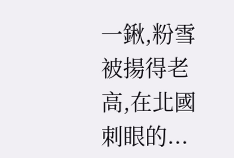一鍬,粉雪被揚得老高,在北國刺眼的...